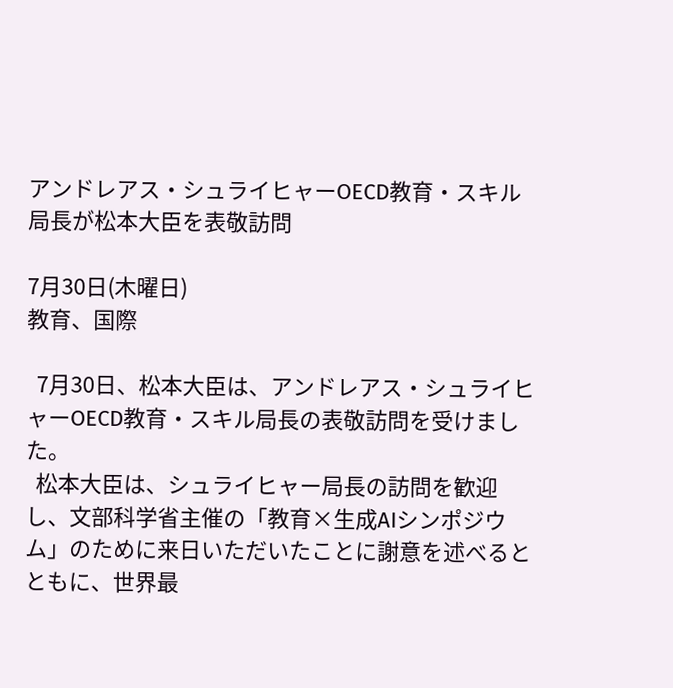アンドレアス・シュライヒャーOECD教育・スキル局長が松本大臣を表敬訪問

7月30日(木曜日)
教育、国際

  7月30日、松本大臣は、アンドレアス・シュライヒャーOECD教育・スキル局長の表敬訪問を受けました。
  松本大臣は、シュライヒャー局長の訪問を歓迎し、文部科学省主催の「教育×生成AIシンポジウム」のために来日いただいたことに謝意を述べるとともに、世界最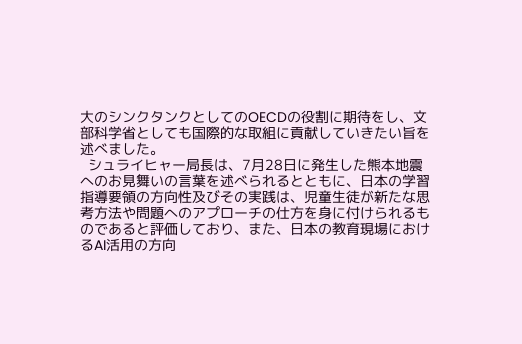大のシンクタンクとしてのOECDの役割に期待をし、文部科学省としても国際的な取組に貢献していきたい旨を述べました。
  シュライヒャー局長は、7月28日に発生した熊本地震へのお見舞いの言葉を述べられるとともに、日本の学習指導要領の方向性及びその実践は、児童生徒が新たな思考方法や問題へのアプローチの仕方を身に付けられるものであると評価しており、また、日本の教育現場におけるAI活用の方向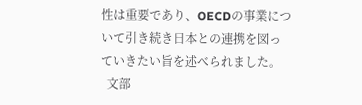性は重要であり、OECDの事業について引き続き日本との連携を図っていきたい旨を述べられました。
  文部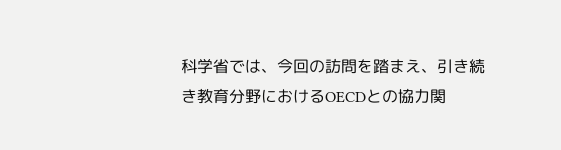科学省では、今回の訪問を踏まえ、引き続き教育分野におけるOECDとの協力関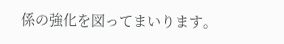係の強化を図ってまいります。